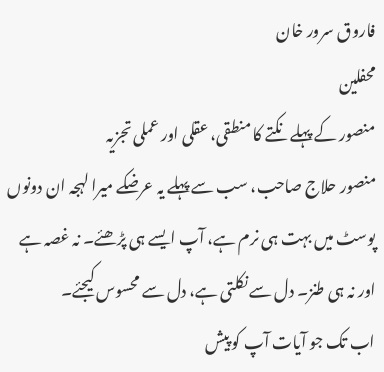فاروق سرور خان
محفلین
منصور کے پہلے نکتے کا منطقی، عقلی اور عملی تجزیہ
منصور حلاج صاحب، سب سے پہلے یہ عرضکے میرا لہجہ ان دونوں پوسٹ میں بہت ہی نرم ہے، آپ ایسے ہی پڑھئے۔ نہ غصہ ہے اور نہ ہی طنز۔ دل سے نکلتی ہے، دل سے محسوس کیجئے۔
اب تک جو آیات آپ کو پیش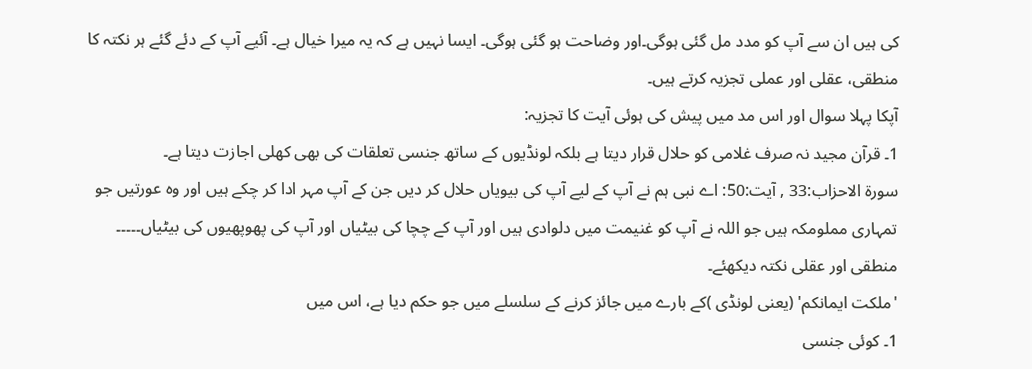کی ہیں ان سے آپ کو مدد مل گئی ہوگی۔اور وضاحت ہو گئی ہوگی۔ ایسا نہیں ہے کہ یہ میرا خیال ہے۔ آئیے آپ کے دئے گئے ہر نکتہ کا منطقی، عقلی اور عملی تجزیہ کرتے ہیں۔
آپکا پہلا سوال اور اس مد میں پیش کی ہوئی آیت کا تجزیہ:
1۔ قرآن مجید نہ صرف غلامی کو حلال قرار دیتا ہے بلکہ لونڈیوں کے ساتھ جنسی تعلقات کی بھی کھلی اجازت دیتا ہے۔
سورۃ الاحزاب:33 , آیت:50: اے نبی ہم نے آپ کے لیے آپ کی بیویاں حلال کر دیں جن کے آپ مہر ادا کر چکے ہیں اور وہ عورتیں جو تمہاری مملومکہ ہیں جو اللہ نے آپ کو غنیمت میں دلوادی ہیں اور آپ کے چچا کی بیٹیاں اور آپ کی پھوپھیوں کی بیٹیاں۔۔۔۔۔
منطقی اور عقلی نکتہ دیکھئے۔
'ملکت ایمانکم' (یعنی لونڈی )کے بارے میں جائز کرنے کے سلسلے میں جو حکم دیا ہے، اس میں
1۔ کوئی جنسی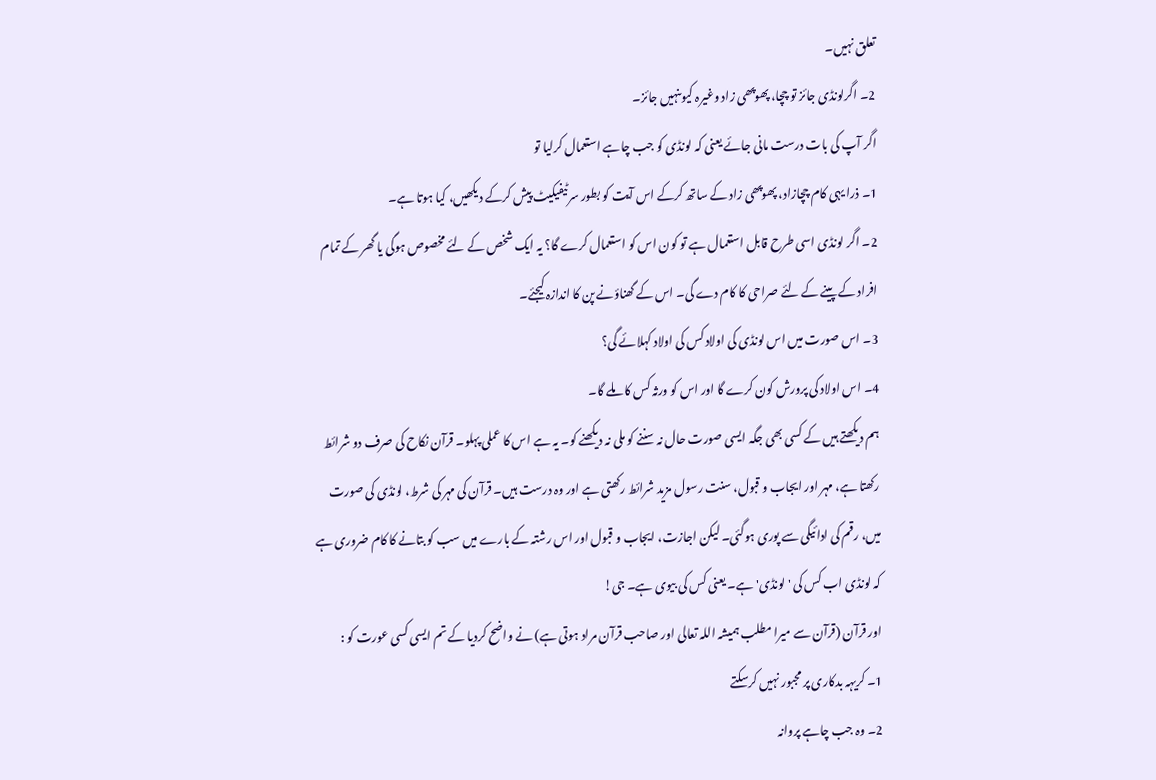تعلق نہیں۔
2۔ اگرلونڈی جائز تو چچا، پھوپھی زاد وغیرہ کیوںنہیں جائز۔
اگر آپ کی بات درست مانی جائے یعنی کہ لونڈی کو جب چاہے استعمال کرلیا تو
1۔ ذرا یہی کام چچازاد، پھوپھی زاد کے ساتھ کرکے اس آیت کو بطور سرٹیفیکیٹ پیش کرکے دیکھیں، کیا ہوتا ہے۔
2۔ اگر لونڈی اسی طرح قابل استعمال ہے تو کون اس کو استعمال کرے گا؟ یہ ایک شخص کے لئے مخصوص ہوگی یا گھر کے تمام افراد کے پینے کے لئے صراحی کا کام دے گی۔ اس کے گھناؤنے پن کا اندازہ کیجئے۔
3۔ اس صورت میں اس لونڈی کی اولاد کس کی اولاد کہلائے گی؟
4۔ اس اولاد کی پرورش کون کرے گا اور اس کو ورثہ کس کا ملے گا۔
ہم دیکھتے ہیں کے کسی بھی جگہ ایسی صورت حال نہ سننے کو ملی نہ دیکھنے کو۔ یہ ہے اس کا عملی پہلو۔ قرآن نکاح کی صرف دو شرائط رکھتا ہے، مہر اور ایجاب و قبول، سنت رسول مزید شرائط رکھتی ہے اور وہ درست ہیں۔ قرآن کی مہر کی شرط، لونڈی کی صورت میں، رقم کی ادائیگی سے پوری ہوگئی۔ لیکن اجازت، ایجاب و قبول اور اس رشتہ کے بارے میں سب کو بتانے کا کام ضروری ہے کہ لونڈی اب کس کی 'لونڈی' ہے۔ یعنی کس کی بیوی ہے۔ جی!
اور قرآن (قرآن سے میرا مطلب ہمیشہ اللہ تعالی اور صاحب قرآن مراد ہوتی ہے) نے واضح کردیا کے تم ایسی کسی عورت کو :
1۔ کریہہ بدکاری پر مجبور نہیں کرسکتے
2۔ وہ جب چاہے پروانہ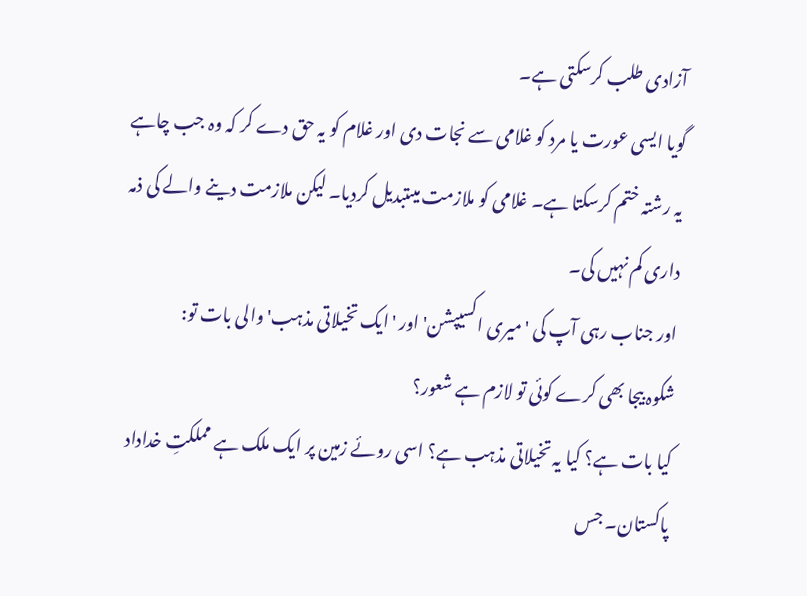آزادی طلب کرسکتی ہے۔
گویا ایسی عورت یا مرد کو غلامی سے نجات دی اور غلام کو یہ حق دے کر کہ وہ جب چاہے یہ رشتہ ختم کرسکتا ہے۔ غلامی کو ملازمت میںتبدیل کردیا۔ لیکن ملازمت دینے والے کی ذمہ داری کم نہیں کی۔
اور جناب رہی آپ کی 'میری اکسیپشن' اور 'ایک تخیلاتی مذہب' والی بات تو:
شکوہ بیجا بھی کرے کوئی تو لازم ہے شعور؟
کیا بات ہے؟ کیا یہ تخیلاتی مذہب ہے؟ اسی روئے زمین پر ایک ملک ہے مملکتِ خداداد پاکستان۔ جس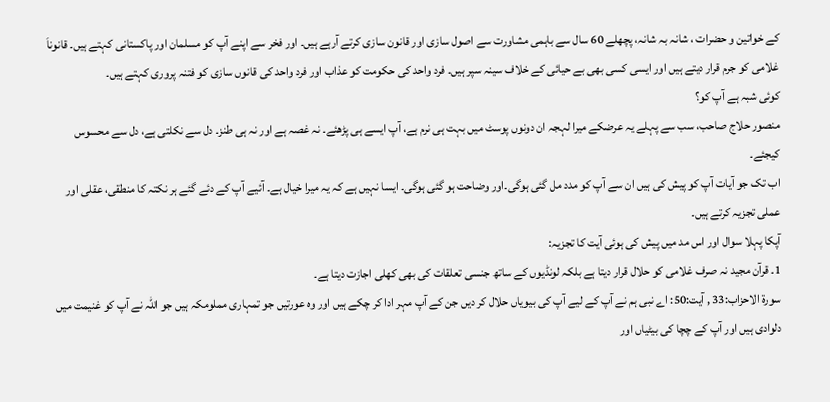کے خواتین و حضرات ، شانہ بہ شانہ، پچھلے 60 سال سے باہمی مشاورت سے اصول سازی اور قانون سازی کرتے آرہے ہیں۔ اور فخر سے اپنے آپ کو مسلمان اور پاکستانی کہتے ہیں۔ قانوناَ غلامی کو جرم قرار دیتے ہیں اور ایسی کسی بھی بے حیائی کے خلاف سینہ سپر ہیں۔ فرد واحد کی حکومت کو عذاب اور فرد واحد کی قانوں سازی کو فتنہ پروری کہتے ہیں۔
کوئی شبہ ہے آپ کو؟
منصور حلاج صاحب، سب سے پہلے یہ عرضکے میرا لہجہ ان دونوں پوسٹ میں بہت ہی نرم ہے، آپ ایسے ہی پڑھئے۔ نہ غصہ ہے اور نہ ہی طنز۔ دل سے نکلتی ہے، دل سے محسوس کیجئے۔
اب تک جو آیات آپ کو پیش کی ہیں ان سے آپ کو مدد مل گئی ہوگی۔اور وضاحت ہو گئی ہوگی۔ ایسا نہیں ہے کہ یہ میرا خیال ہے۔ آئیے آپ کے دئے گئے ہر نکتہ کا منطقی، عقلی اور عملی تجزیہ کرتے ہیں۔
آپکا پہلا سوال اور اس مد میں پیش کی ہوئی آیت کا تجزیہ:
1۔ قرآن مجید نہ صرف غلامی کو حلال قرار دیتا ہے بلکہ لونڈیوں کے ساتھ جنسی تعلقات کی بھی کھلی اجازت دیتا ہے۔
سورۃ الاحزاب:33 , آیت:50: اے نبی ہم نے آپ کے لیے آپ کی بیویاں حلال کر دیں جن کے آپ مہر ادا کر چکے ہیں اور وہ عورتیں جو تمہاری مملومکہ ہیں جو اللہ نے آپ کو غنیمت میں دلوادی ہیں اور آپ کے چچا کی بیٹیاں اور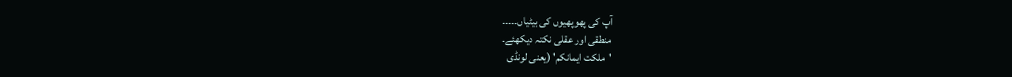آپ کی پھوپھیوں کی بیٹیاں۔۔۔۔۔
منطقی اور عقلی نکتہ دیکھئے۔
'ملکت ایمانکم' (یعنی لونڈی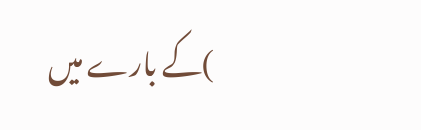)کے بارے میں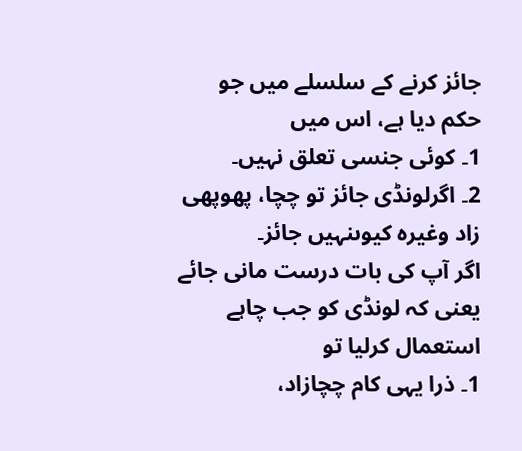جائز کرنے کے سلسلے میں جو حکم دیا ہے، اس میں
1۔ کوئی جنسی تعلق نہیں۔
2۔ اگرلونڈی جائز تو چچا، پھوپھی زاد وغیرہ کیوںنہیں جائز۔
اگر آپ کی بات درست مانی جائے یعنی کہ لونڈی کو جب چاہے استعمال کرلیا تو
1۔ ذرا یہی کام چچازاد،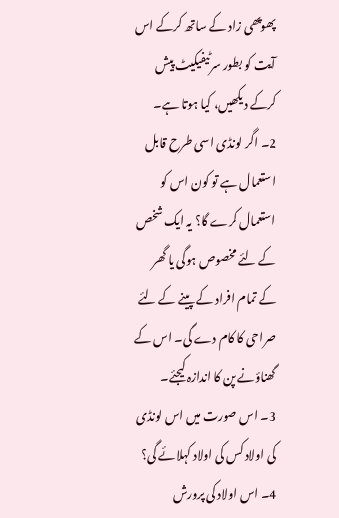پھوپھی زاد کے ساتھ کرکے اس آیت کو بطور سرٹیفیکیٹ پیش کرکے دیکھیں، کیا ہوتا ہے۔
2۔ اگر لونڈی اسی طرح قابل استعمال ہے تو کون اس کو استعمال کرے گا؟ یہ ایک شخص کے لئے مخصوص ہوگی یا گھر کے تمام افراد کے پینے کے لئے صراحی کا کام دے گی۔ اس کے گھناؤنے پن کا اندازہ کیجئے۔
3۔ اس صورت میں اس لونڈی کی اولاد کس کی اولاد کہلائے گی؟
4۔ اس اولاد کی پرورش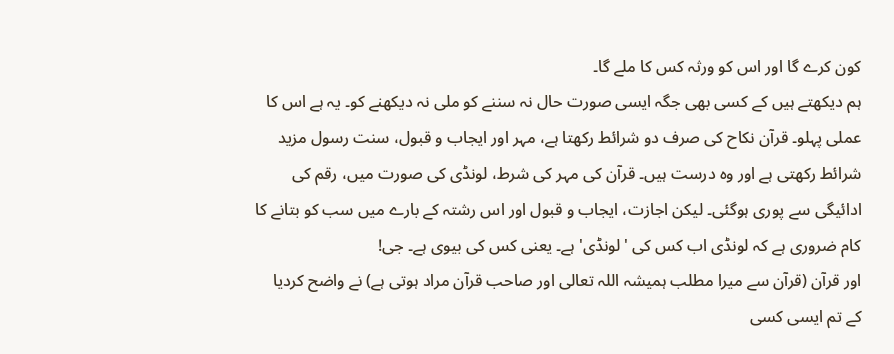کون کرے گا اور اس کو ورثہ کس کا ملے گا۔
ہم دیکھتے ہیں کے کسی بھی جگہ ایسی صورت حال نہ سننے کو ملی نہ دیکھنے کو۔ یہ ہے اس کا عملی پہلو۔ قرآن نکاح کی صرف دو شرائط رکھتا ہے، مہر اور ایجاب و قبول، سنت رسول مزید شرائط رکھتی ہے اور وہ درست ہیں۔ قرآن کی مہر کی شرط، لونڈی کی صورت میں، رقم کی ادائیگی سے پوری ہوگئی۔ لیکن اجازت، ایجاب و قبول اور اس رشتہ کے بارے میں سب کو بتانے کا کام ضروری ہے کہ لونڈی اب کس کی 'لونڈی' ہے۔ یعنی کس کی بیوی ہے۔ جی!
اور قرآن (قرآن سے میرا مطلب ہمیشہ اللہ تعالی اور صاحب قرآن مراد ہوتی ہے) نے واضح کردیا کے تم ایسی کسی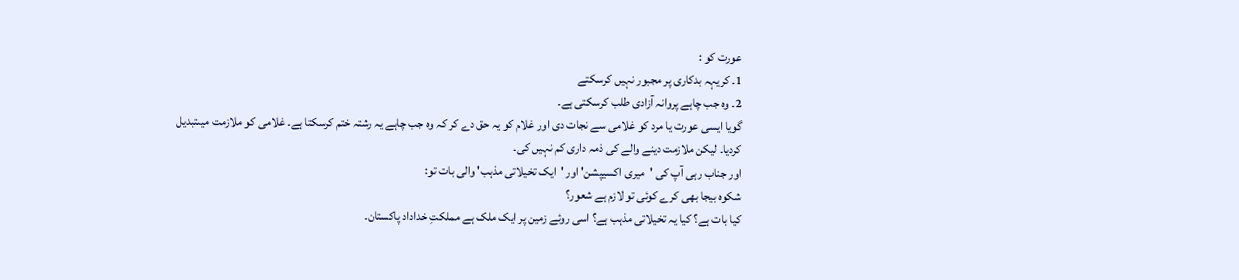عورت کو :
1۔ کریہہ بدکاری پر مجبور نہیں کرسکتے
2۔ وہ جب چاہے پروانہ آزادی طلب کرسکتی ہے۔
گویا ایسی عورت یا مرد کو غلامی سے نجات دی اور غلام کو یہ حق دے کر کہ وہ جب چاہے یہ رشتہ ختم کرسکتا ہے۔ غلامی کو ملازمت میںتبدیل کردیا۔ لیکن ملازمت دینے والے کی ذمہ داری کم نہیں کی۔
اور جناب رہی آپ کی 'میری اکسیپشن' اور 'ایک تخیلاتی مذہب' والی بات تو:
شکوہ بیجا بھی کرے کوئی تو لازم ہے شعور؟
کیا بات ہے؟ کیا یہ تخیلاتی مذہب ہے؟ اسی روئے زمین پر ایک ملک ہے مملکتِ خداداد پاکستان۔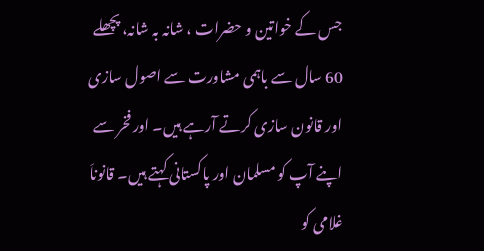جس کے خواتین و حضرات ، شانہ بہ شانہ، پچھلے 60 سال سے باہمی مشاورت سے اصول سازی اور قانون سازی کرتے آرہے ہیں۔ اور فخر سے اپنے آپ کو مسلمان اور پاکستانی کہتے ہیں۔ قانوناَ غلامی کو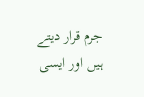جرم قرار دیتے ہیں اور ایسی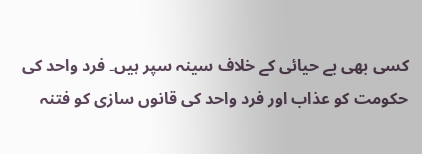کسی بھی بے حیائی کے خلاف سینہ سپر ہیں۔ فرد واحد کی حکومت کو عذاب اور فرد واحد کی قانوں سازی کو فتنہ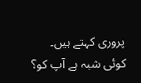پروری کہتے ہیں۔
کوئی شبہ ہے آپ کو؟